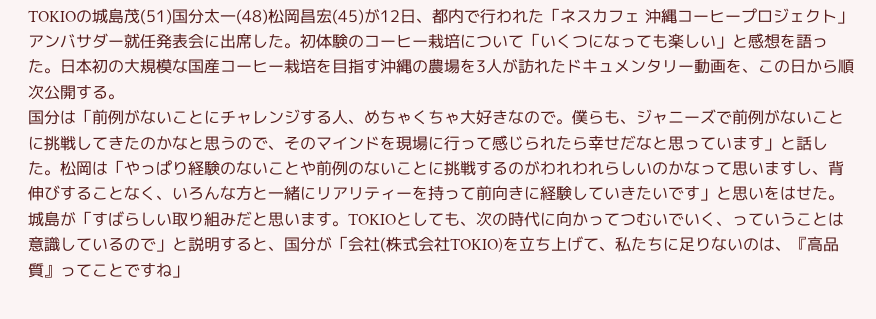TOKIOの城島茂(51)国分太一(48)松岡昌宏(45)が12日、都内で行われた「ネスカフェ 沖縄コーヒープロジェクト」アンバサダー就任発表会に出席した。初体験のコーヒー栽培について「いくつになっても楽しい」と感想を語った。日本初の大規模な国産コーヒー栽培を目指す沖縄の農場を3人が訪れたドキュメンタリー動画を、この日から順次公開する。
国分は「前例がないことにチャレンジする人、めちゃくちゃ大好きなので。僕らも、ジャニーズで前例がないことに挑戦してきたのかなと思うので、そのマインドを現場に行って感じられたら幸せだなと思っています」と話した。松岡は「やっぱり経験のないことや前例のないことに挑戦するのがわれわれらしいのかなって思いますし、背伸びすることなく、いろんな方と一緒にリアリティーを持って前向きに経験していきたいです」と思いをはせた。
城島が「すばらしい取り組みだと思います。TOKIOとしても、次の時代に向かってつむいでいく、っていうことは意識しているので」と説明すると、国分が「会社(株式会社TOKIO)を立ち上げて、私たちに足りないのは、『高品質』ってことですね」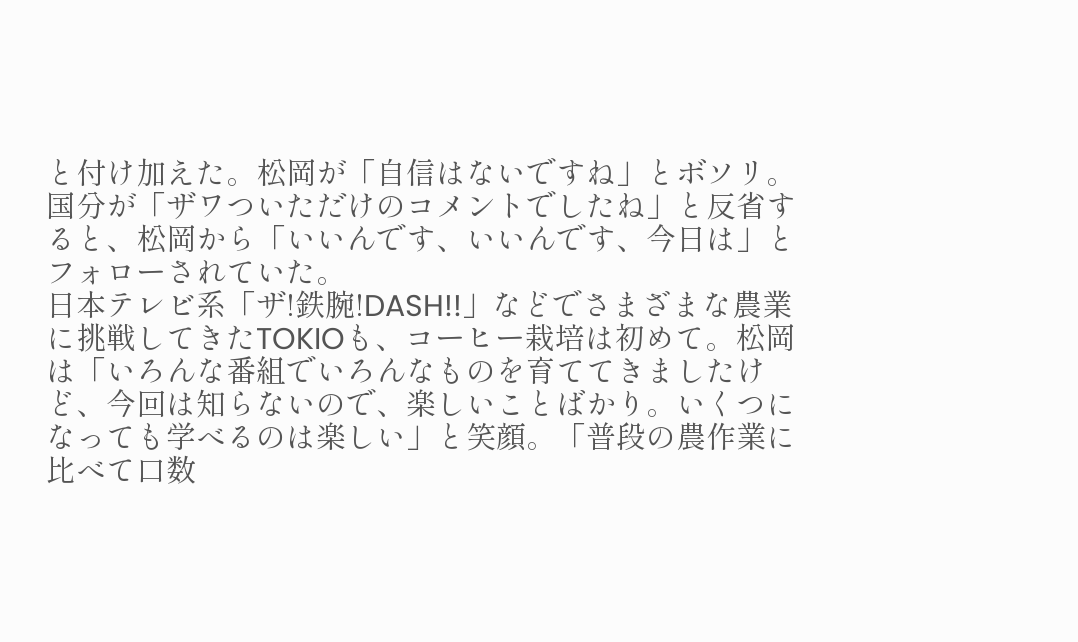と付け加えた。松岡が「自信はないですね」とボソリ。国分が「ザワついただけのコメントでしたね」と反省すると、松岡から「いいんです、いいんです、今日は」とフォローされていた。
日本テレビ系「ザ!鉄腕!DASH!!」などでさまざまな農業に挑戦してきたTOKIOも、コーヒー栽培は初めて。松岡は「いろんな番組でいろんなものを育ててきましたけど、今回は知らないので、楽しいことばかり。いくつになっても学べるのは楽しい」と笑顔。「普段の農作業に比べて口数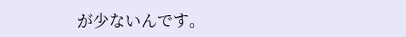が少ないんです。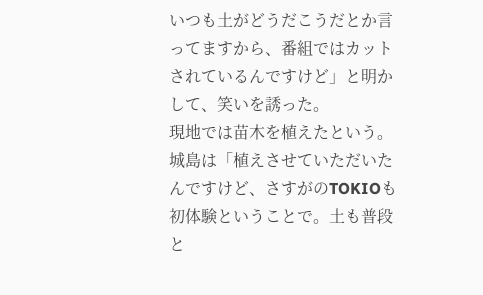いつも土がどうだこうだとか言ってますから、番組ではカットされているんですけど」と明かして、笑いを誘った。
現地では苗木を植えたという。城島は「植えさせていただいたんですけど、さすがのTOKIOも初体験ということで。土も普段と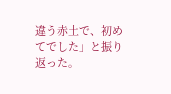違う赤土で、初めてでした」と振り返った。